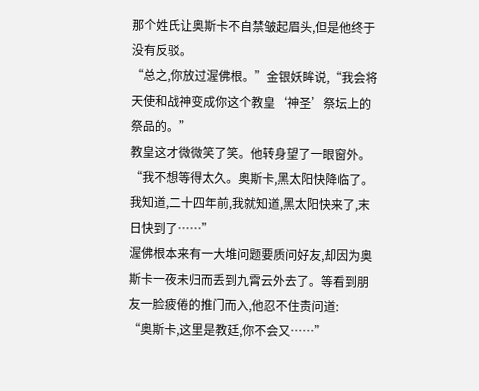那个姓氏让奥斯卡不自禁皱起眉头,但是他终于没有反驳。
“总之,你放过渥佛根。”金银妖眸说,“我会将天使和战神变成你这个教皇‘神圣’祭坛上的祭品的。”
教皇这才微微笑了笑。他转身望了一眼窗外。
“我不想等得太久。奥斯卡,黑太阳快降临了。我知道,二十四年前,我就知道,黑太阳快来了,末日快到了……”
渥佛根本来有一大堆问题要质问好友,却因为奥斯卡一夜未归而丢到九霄云外去了。等看到朋友一脸疲倦的推门而入,他忍不住责问道:
“奥斯卡,这里是教廷,你不会又……”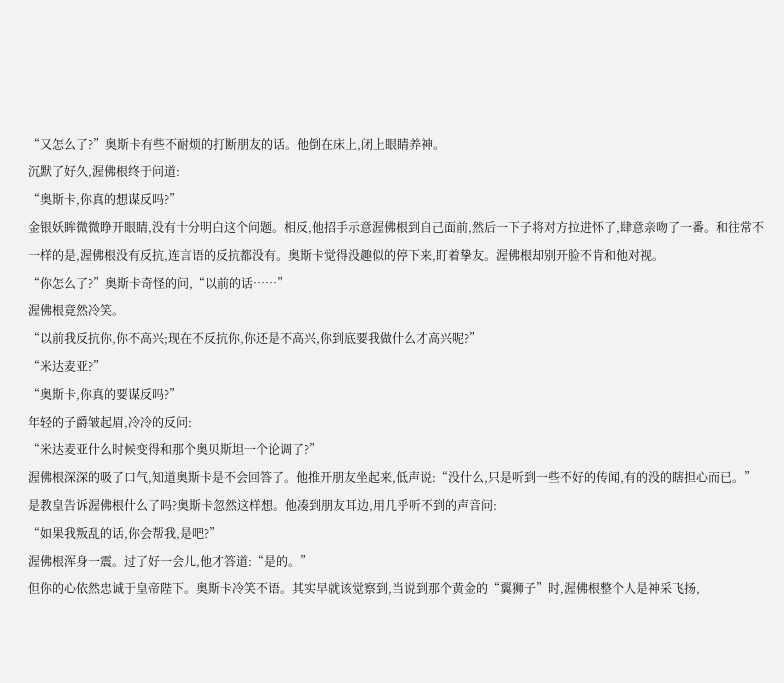“又怎么了?”奥斯卡有些不耐烦的打断朋友的话。他倒在床上,闭上眼睛养神。
沉默了好久,渥佛根终于问道:
“奥斯卡,你真的想谋反吗?”
金银妖眸微微睁开眼睛,没有十分明白这个问题。相反,他招手示意渥佛根到自己面前,然后一下子将对方拉进怀了,肆意亲吻了一番。和往常不一样的是,渥佛根没有反抗,连言语的反抗都没有。奥斯卡觉得没趣似的停下来,盯着挚友。渥佛根却别开脸不肯和他对视。
“你怎么了?”奥斯卡奇怪的问,“以前的话……”
渥佛根竟然冷笑。
“以前我反抗你,你不高兴;现在不反抗你,你还是不高兴,你到底要我做什么才高兴呢?”
“米达麦亚?”
“奥斯卡,你真的要谋反吗?”
年轻的子爵皱起眉,冷冷的反问:
“米达麦亚什么时候变得和那个奥贝斯坦一个论调了?”
渥佛根深深的吸了口气,知道奥斯卡是不会回答了。他推开朋友坐起来,低声说:“没什么,只是听到一些不好的传闻,有的没的瞎担心而已。”
是教皇告诉渥佛根什么了吗?奥斯卡忽然这样想。他凑到朋友耳边,用几乎听不到的声音问:
“如果我叛乱的话,你会帮我,是吧?”
渥佛根浑身一震。过了好一会儿,他才答道:“是的。”
但你的心依然忠诚于皇帝陛下。奥斯卡冷笑不语。其实早就该觉察到,当说到那个黄金的“翼狮子”时,渥佛根整个人是神采飞扬,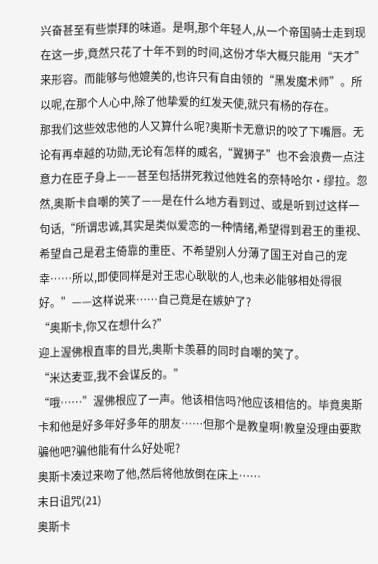兴奋甚至有些崇拜的味道。是啊,那个年轻人,从一个帝国骑士走到现在这一步,竟然只花了十年不到的时间,这份才华大概只能用“天才”来形容。而能够与他媲美的,也许只有自由领的“黑发魔术师”。所以呢,在那个人心中,除了他挚爱的红发天使,就只有杨的存在。
那我们这些效忠他的人又算什么呢?奥斯卡无意识的咬了下嘴唇。无论有再卓越的功勋,无论有怎样的威名,“翼狮子”也不会浪费一点注意力在臣子身上——甚至包括拼死救过他姓名的奈特哈尔·缪拉。忽然,奥斯卡自嘲的笑了——是在什么地方看到过、或是听到过这样一句话,“所谓忠诚,其实是类似爱恋的一种情绪,希望得到君王的重视、希望自己是君主倚靠的重臣、不希望别人分薄了国王对自己的宠幸……所以,即使同样是对王忠心耿耿的人,也未必能够相处得很好。”——这样说来……自己竟是在嫉妒了?
“奥斯卡,你又在想什么?”
迎上渥佛根直率的目光,奥斯卡羡慕的同时自嘲的笑了。
“米达麦亚,我不会谋反的。”
“哦……”渥佛根应了一声。他该相信吗?他应该相信的。毕竟奥斯卡和他是好多年好多年的朋友……但那个是教皇啊!教皇没理由要欺骗他吧?骗他能有什么好处呢?
奥斯卡凑过来吻了他,然后将他放倒在床上……
末日诅咒(21)
奥斯卡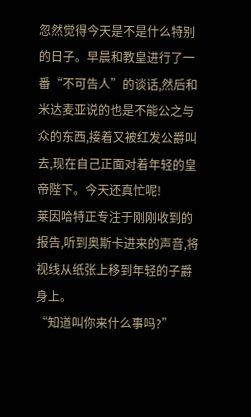忽然觉得今天是不是什么特别的日子。早晨和教皇进行了一番“不可告人”的谈话,然后和米达麦亚说的也是不能公之与众的东西,接着又被红发公爵叫去,现在自己正面对着年轻的皇帝陛下。今天还真忙呢!
莱因哈特正专注于刚刚收到的报告,听到奥斯卡进来的声音,将视线从纸张上移到年轻的子爵身上。
“知道叫你来什么事吗?”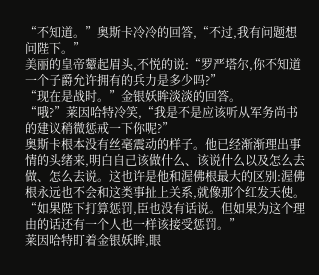“不知道。”奥斯卡冷冷的回答,“不过,我有问题想问陛下。”
美丽的皇帝颦起眉头,不悦的说:“罗严塔尔,你不知道一个子爵允许拥有的兵力是多少吗?”
“现在是战时。”金银妖眸淡淡的回答。
“哦?”莱因哈特冷笑,“我是不是应该听从军务尚书的建议稍微惩戒一下你呢?”
奥斯卡根本没有丝毫震动的样子。他已经渐渐理出事情的头绪来,明白自己该做什么、该说什么以及怎么去做、怎么去说。这也许是他和渥佛根最大的区别:渥佛根永远也不会和这类事扯上关系,就像那个红发天使。
“如果陛下打算惩罚,臣也没有话说。但如果为这个理由的话还有一个人也一样该接受惩罚。”
莱因哈特盯着金银妖眸,眼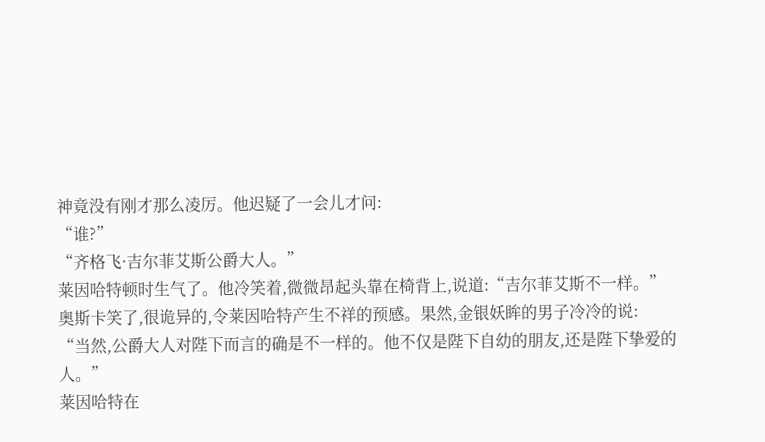神竟没有刚才那么凌厉。他迟疑了一会儿才问:
“谁?”
“齐格飞·吉尔菲艾斯公爵大人。”
莱因哈特顿时生气了。他冷笑着,微微昂起头靠在椅背上,说道:“吉尔菲艾斯不一样。”
奥斯卡笑了,很诡异的,令莱因哈特产生不祥的预感。果然,金银妖眸的男子冷冷的说:
“当然,公爵大人对陛下而言的确是不一样的。他不仅是陛下自幼的朋友,还是陛下挚爱的人。”
莱因哈特在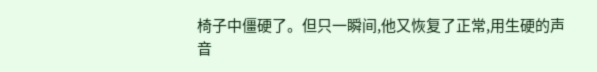椅子中僵硬了。但只一瞬间,他又恢复了正常,用生硬的声音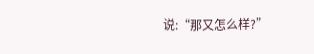说:“那又怎么样?”